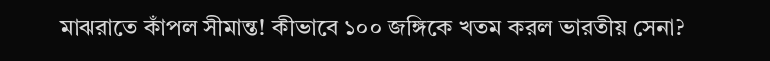মাঝরাতে কাঁপল সীমান্ত! কীভাবে ১০০ জঙ্গিকে খতম করল ভারতীয় সেনা?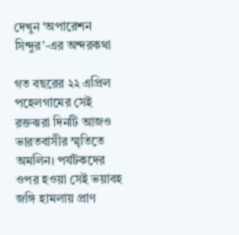দেখুন ‘অপারেশন সিন্দুর’-এর অন্দরকথা

গত বছরের ২২ এপ্রিল পহেলগামের সেই রক্তঝরা দিনটি আজও ভারতবাসীর স্মৃতিতে অমলিন। পর্যটকদের ওপর হওয়া সেই ভয়াবহ জঙ্গি হামলায় প্রাণ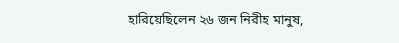হারিয়েছিলেন ২৬ জন নিরীহ মানুষ,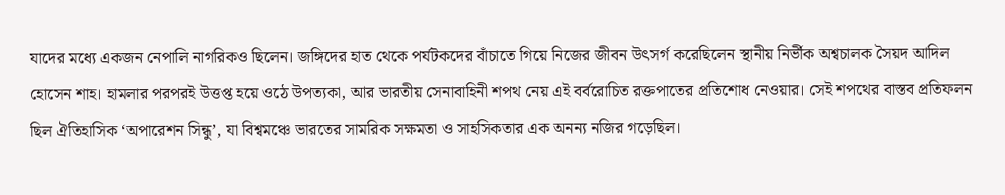যাদের মধ্যে একজন নেপালি নাগরিকও ছিলেন। জঙ্গিদের হাত থেকে পর্যটকদের বাঁচাতে গিয়ে নিজের জীবন উৎসর্গ করেছিলেন স্থানীয় নির্ভীক অশ্বচালক সৈয়দ আদিল হোসেন শাহ। হামলার পরপরই উত্তপ্ত হয়ে ওঠে উপত্যকা, আর ভারতীয় সেনাবাহিনী শপথ নেয় এই বর্বরোচিত রক্তপাতের প্রতিশোধ নেওয়ার। সেই শপথের বাস্তব প্রতিফলন ছিল ঐতিহাসিক ‘অপারেশন সিন্ধু’, যা বিশ্বমঞ্চে ভারতের সামরিক সক্ষমতা ও সাহসিকতার এক অনন্য নজির গড়েছিল।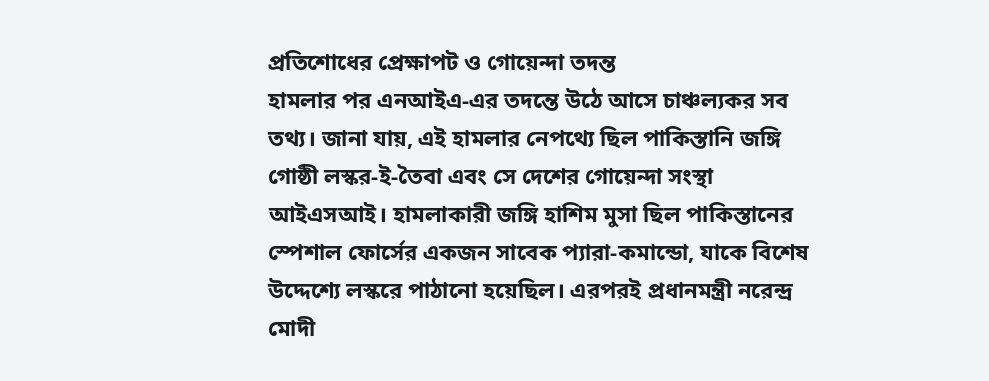প্রতিশোধের প্রেক্ষাপট ও গোয়েন্দা তদন্ত
হামলার পর এনআইএ-এর তদন্তে উঠে আসে চাঞ্চল্যকর সব তথ্য। জানা যায়, এই হামলার নেপথ্যে ছিল পাকিস্তানি জঙ্গি গোষ্ঠী লস্কর-ই-তৈবা এবং সে দেশের গোয়েন্দা সংস্থা আইএসআই। হামলাকারী জঙ্গি হাশিম মুসা ছিল পাকিস্তানের স্পেশাল ফোর্সের একজন সাবেক প্যারা-কমান্ডো, যাকে বিশেষ উদ্দেশ্যে লস্করে পাঠানো হয়েছিল। এরপরই প্রধানমন্ত্রী নরেন্দ্র মোদী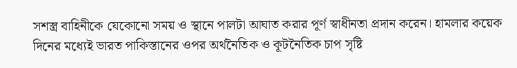সশস্ত্র বাহিনীকে যেকোনো সময় ও স্থানে পালটা আঘাত করার পূর্ণ স্বাধীনতা প্রদান করেন। হামলার কয়েক দিনের মধ্যেই ভারত পাকিস্তানের ওপর অর্থনৈতিক ও কূটনৈতিক চাপ সৃষ্টি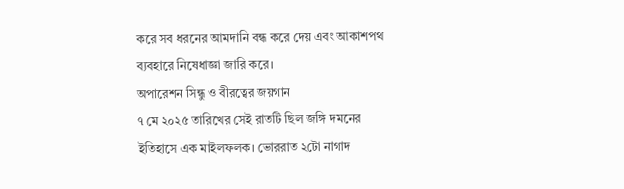করে সব ধরনের আমদানি বন্ধ করে দেয় এবং আকাশপথ ব্যবহারে নিষেধাজ্ঞা জারি করে।
অপারেশন সিন্ধু ও বীরত্বের জয়গান
৭ মে ২০২৫ তারিখের সেই রাতটি ছিল জঙ্গি দমনের ইতিহাসে এক মাইলফলক। ভোররাত ২টো নাগাদ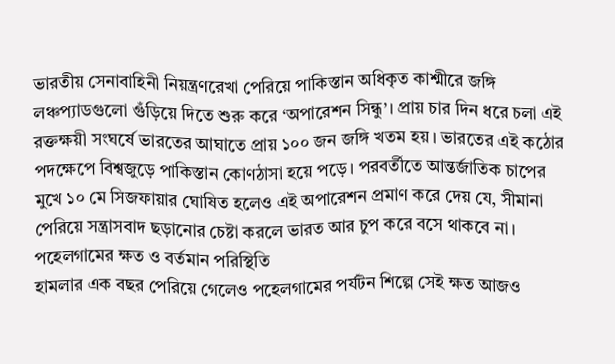ভারতীয় সেনাবাহিনী নিয়ন্ত্রণরেখা পেরিয়ে পাকিস্তান অধিকৃত কাশ্মীরে জঙ্গি লঞ্চপ্যাডগুলো গুঁড়িয়ে দিতে শুরু করে ‘অপারেশন সিন্ধু’। প্রায় চার দিন ধরে চলা এই রক্তক্ষয়ী সংঘর্ষে ভারতের আঘাতে প্রায় ১০০ জন জঙ্গি খতম হয়। ভারতের এই কঠোর পদক্ষেপে বিশ্বজুড়ে পাকিস্তান কোণঠাসা হয়ে পড়ে। পরবর্তীতে আন্তর্জাতিক চাপের মুখে ১০ মে সিজফায়ার ঘোষিত হলেও এই অপারেশন প্রমাণ করে দেয় যে, সীমানা পেরিয়ে সন্ত্রাসবাদ ছড়ানোর চেষ্টা করলে ভারত আর চুপ করে বসে থাকবে না।
পহেলগামের ক্ষত ও বর্তমান পরিস্থিতি
হামলার এক বছর পেরিয়ে গেলেও পহেলগামের পর্যটন শিল্পে সেই ক্ষত আজও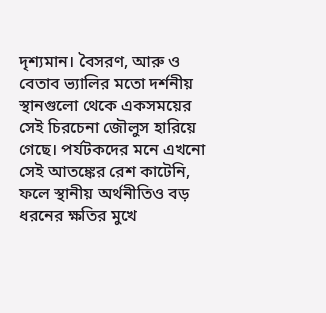দৃশ্যমান। বৈসরণ, আরু ও বেতাব ভ্যালির মতো দর্শনীয় স্থানগুলো থেকে একসময়ের সেই চিরচেনা জৌলুস হারিয়ে গেছে। পর্যটকদের মনে এখনো সেই আতঙ্কের রেশ কাটেনি, ফলে স্থানীয় অর্থনীতিও বড় ধরনের ক্ষতির মুখে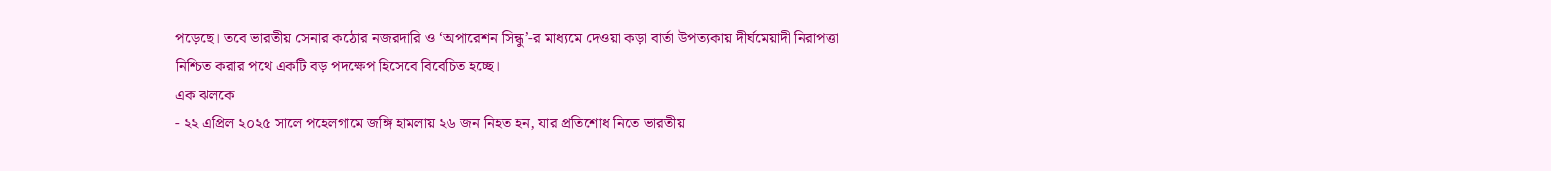পড়েছে। তবে ভারতীয় সেনার কঠোর নজরদারি ও ‘অপারেশন সিন্ধু’-র মাধ্যমে দেওয়া কড়া বার্তা উপত্যকায় দীর্ঘমেয়াদী নিরাপত্তা নিশ্চিত করার পথে একটি বড় পদক্ষেপ হিসেবে বিবেচিত হচ্ছে।
এক ঝলকে
- ২২ এপ্রিল ২০২৫ সালে পহেলগামে জঙ্গি হামলায় ২৬ জন নিহত হন, যার প্রতিশোধ নিতে ভারতীয়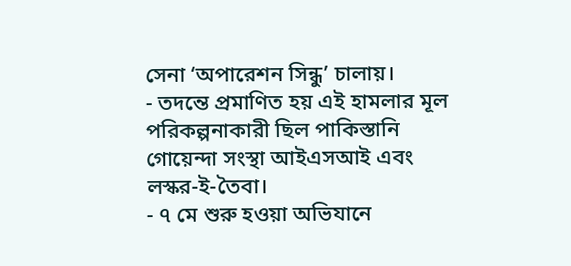সেনা ‘অপারেশন সিন্ধু’ চালায়।
- তদন্তে প্রমাণিত হয় এই হামলার মূল পরিকল্পনাকারী ছিল পাকিস্তানি গোয়েন্দা সংস্থা আইএসআই এবং লস্কর-ই-তৈবা।
- ৭ মে শুরু হওয়া অভিযানে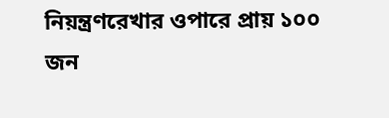নিয়ন্ত্রণরেখার ওপারে প্রায় ১০০ জন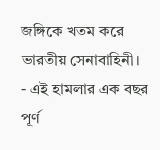জঙ্গিকে খতম করে ভারতীয় সেনাবাহিনী।
- এই হামলার এক বছর পূর্ণ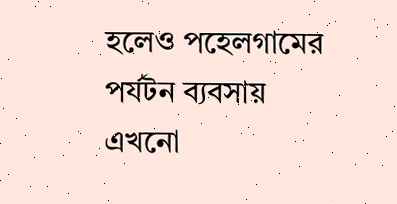হলেও পহেলগামের পর্যটন ব্যবসায় এখনো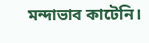মন্দাভাব কাটেনি।